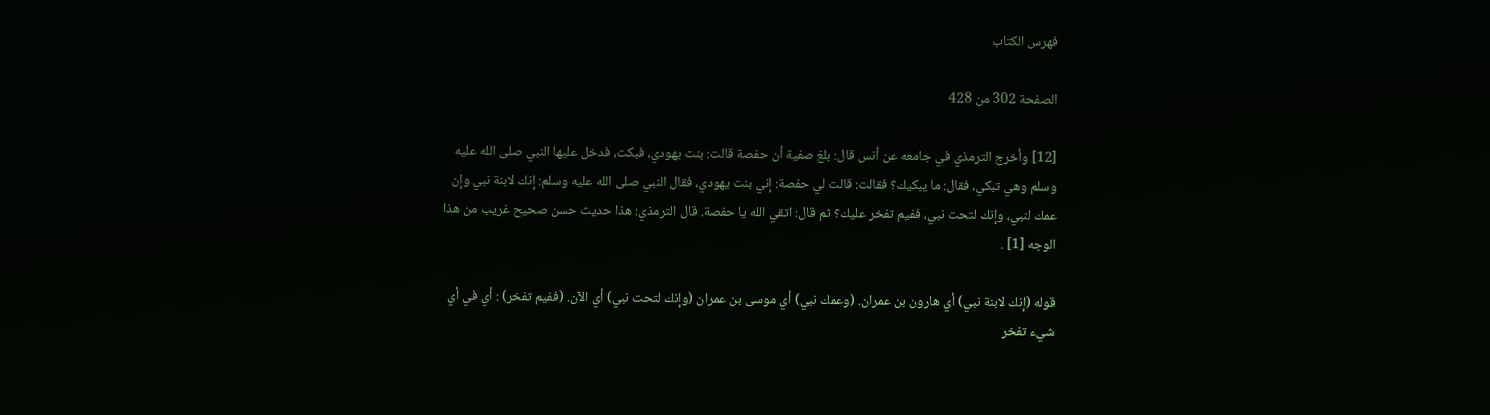فهرس الكتاب

الصفحة 302 من 428

[12] وأخرج الترمذي في جامعه عن أنس قال: بلغ صفية أن حفصة قالت: بنت يهودي، فبكت، فدخل عليها النبي صلى الله عليه وسلم وهي تبكي، فقال: ما يبكيك؟ فقالت: قالت لي حفصة: إني بنت يهودي، فقال النبي صلى الله عليه وسلم: إنك لابنة نبي وإن عمك لنبي، وإنك لتحت نبي، ففيم تفخر عليك؟ ثم قال: اتقي الله يا حفصة. قال الترمذي: هذا حديث حسن صحيح غريب من هذا الوجه [1] .

قوله (إنك لابنة نبي) أي هارون بن عمران. (وعمك نبي) أي موسى بن عمران (وإنك لتحت نبي) أي الآن. (ففيم تفخر) : أي في أي شيء تفخر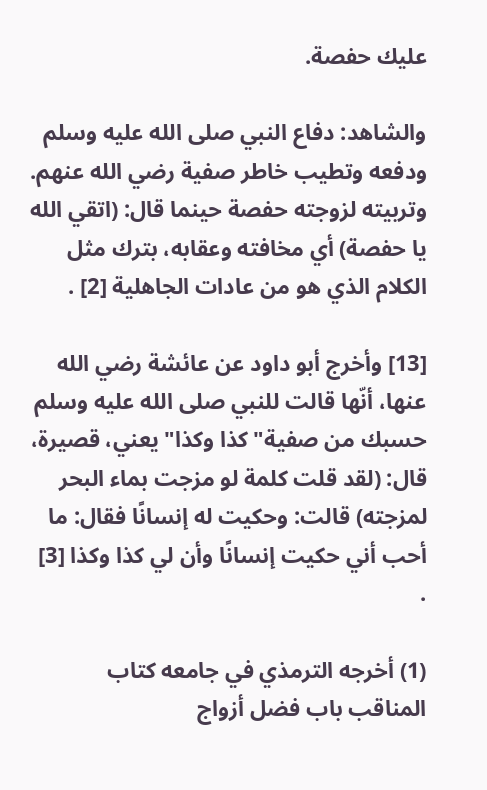عليك حفصة.

والشاهد: دفاع النبي صلى الله عليه وسلم ودفعه وتطيب خاطر صفية رضي الله عنهم. وتربيته لزوجته حفصة حينما قال: (اتقي الله يا حفصة) أي مخافته وعقابه، بترك مثل الكلام الذي هو من عادات الجاهلية [2] .

[13] وأخرج أبو داود عن عائشة رضي الله عنها، أنّها قالت للنبي صلى الله عليه وسلم حسبك من صفية"كذا وكذا"يعني، قصيرة، قال: (لقد قلت كلمة لو مزجت بماء البحر لمزجته) قالت: وحكيت له إنسانًا فقال: ما أحب أني حكيت إنسانًا وأن لي كذا وكذا [3] .

(1) أخرجه الترمذي في جامعه كتاب المناقب باب فضل أزواج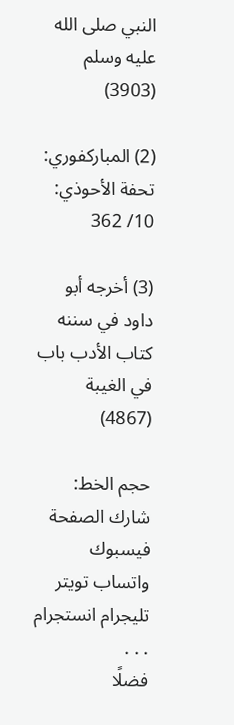النبي صلى الله عليه وسلم (3903)

(2) المباركفوري: تحفة الأحوذي: 10/ 362

(3) أخرجه أبو داود في سننه كتاب الأدب باب في الغيبة (4867)

حجم الخط:
شارك الصفحة
فيسبوك واتساب تويتر تليجرام انستجرام
. . .
فضلًا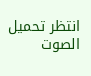انتظر تحميل الصوت